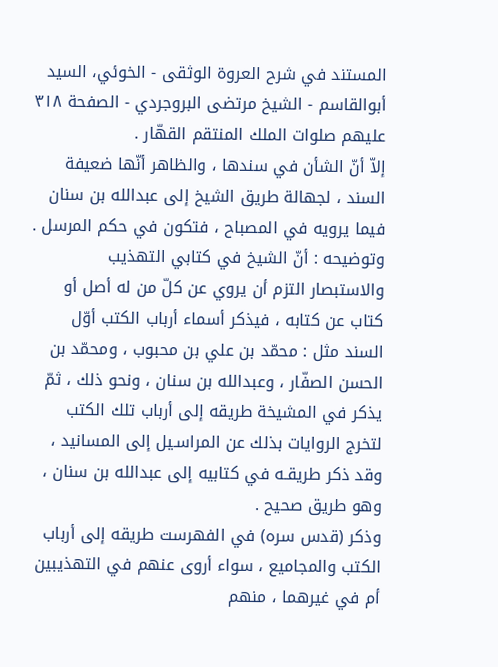المستند في شرح العروة الوثقى - الخوئي، السيد أبوالقاسم - الشيخ مرتضى البروجردي - الصفحة ٣١٨
عليهم صلوات الملك المنتقم القهّار .
إلاّ أنّ الشأن في سندها ، والظاهر أنّها ضعيفة السند ، لجهالة طريق الشيخ إلى عبدالله بن سنان فيما يرويه في المصباح ، فتكون في حكم المرسل .
وتوضيحه : أنّ الشيخ في كتابي التهذيب والاستبصار التزم أن يروي عن كلّ من له أصل أو كتاب عن كتابه ، فيذكر أسماء أرباب الكتب أوّل السند مثل : محمّد بن علي بن محبوب ، ومحمّد بن الحسن الصفّار ، وعبدالله بن سنان ، ونحو ذلك ، ثمّ يذكر في المشيخة طريقه إلى أرباب تلك الكتب لتخرج الروايات بذلك عن المراسـيل إلى المسانيد ، وقد ذكر طريقـه في كتابيه إلى عبدالله بن سنان ، وهو طريق صحيح .
وذكر (قدس سره) في الفهرست طريقه إلى أرباب الكتب والمجاميع ، سواء أروى عنهم في التهذيبين أم في غيرهما ، منهم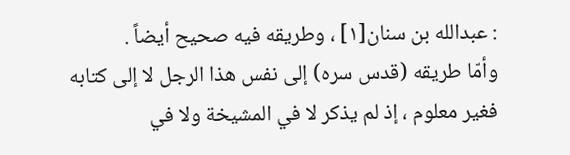: عبدالله بن سنان[١] ، وطريقه فيه صحيح أيضاً .
وأمّا طريقه (قدس سره) إلى نفس هذا الرجل لا إلى كتابه فغير معلوم ، إذ لم يذكر لا في المشيخة ولا في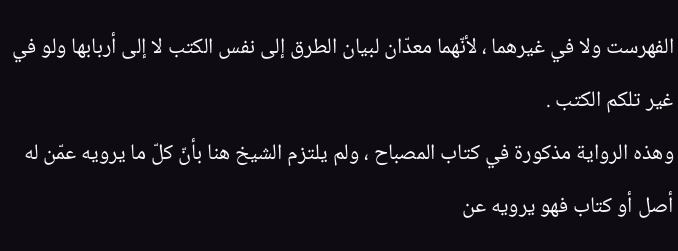الفهرست ولا في غيرهما ، لأنّهما معدّان لبيان الطرق إلى نفس الكتب لا إلى أربابها ولو في غير تلكم الكتب .
وهذه الرواية مذكورة في كتاب المصباح ، ولم يلتزم الشيخ هنا بأنّ كلّ ما يرويه عمّن له أصل أو كتاب فهو يرويه عن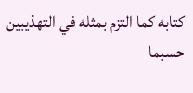كتابه كما التزم بمثله في التهذيبين حسبما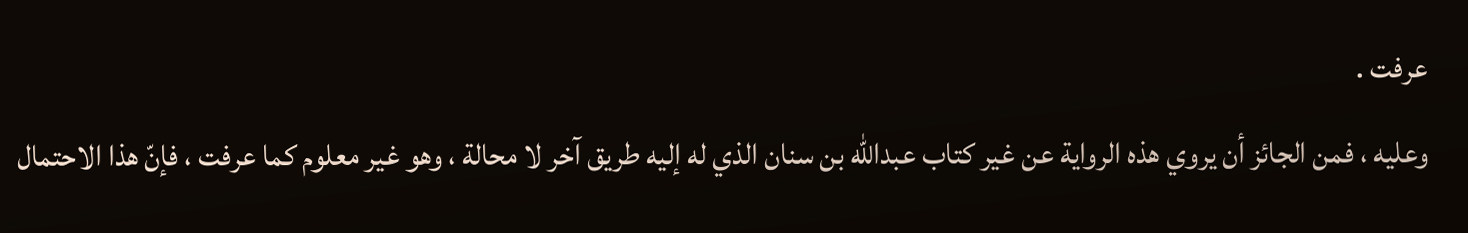عرفت .
وعليه ، فمن الجائز أن يروي هذه الرواية عن غير كتاب عبدالله بن سنان الذي له إليه طريق آخر لا محالة ، وهو غير معلوم كما عرفت ، فإنّ هذا الاحتمال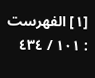[١] الفهرست : ١٠١ / ٤٣٤